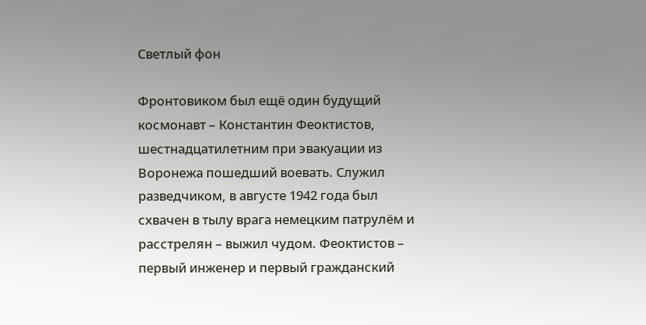Светлый фон

Фронтовиком был ещё один будущий космонавт – Константин Феоктистов, шестнадцатилетним при эвакуации из Воронежа пошедший воевать. Служил разведчиком, в августе 1942 года был схвачен в тылу врага немецким патрулём и расстрелян – выжил чудом. Феоктистов – первый инженер и первый гражданский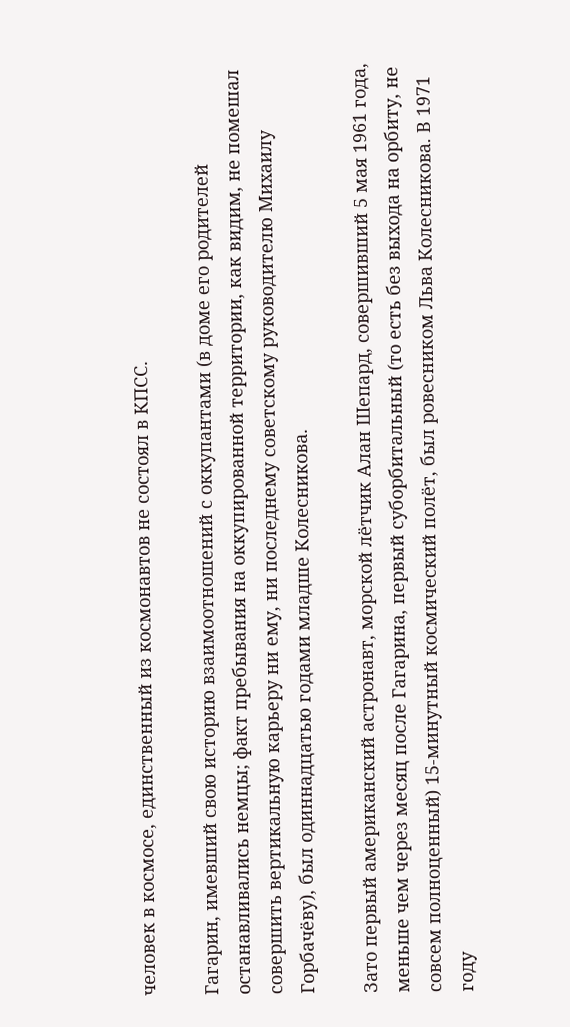человек в космосе, единственный из космонавтов не состоял в КПСС.

Гагарин, имевший свою историю взаимоотношений с оккупантами (в доме его родителей останавливались немцы; факт пребывания на оккупированной территории, как видим, не помешал совершить вертикальную карьеру ни ему, ни последнему советскому руководителю Михаилу Горбачёву), был одиннадцатью годами младше Колесникова.

Зато первый американский астронавт, морской лётчик Алан Шепард, совершивший 5 мая 1961 года, меньше чем через месяц после Гагарина, первый суборбитальный (то есть без выхода на орбиту, не совсем полноценный) 15-минутный космический полёт, был ровесником Льва Колесникова. В 1971 году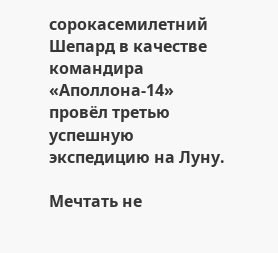сорокасемилетний Шепард в качестве командира «Аполлона-14» провёл третью успешную экспедицию на Луну.

Мечтать не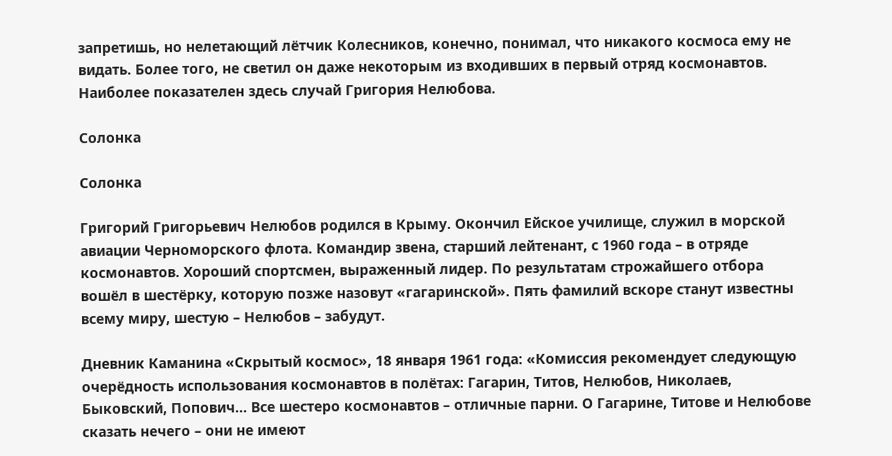запретишь, но нелетающий лётчик Колесников, конечно, понимал, что никакого космоса ему не видать. Более того, не светил он даже некоторым из входивших в первый отряд космонавтов. Наиболее показателен здесь случай Григория Нелюбова.

Солонка

Солонка

Григорий Григорьевич Нелюбов родился в Крыму. Окончил Ейское училище, служил в морской авиации Черноморского флота. Командир звена, старший лейтенант, с 1960 года – в отряде космонавтов. Хороший спортсмен, выраженный лидер. По результатам строжайшего отбора вошёл в шестёрку, которую позже назовут «гагаринской». Пять фамилий вскоре станут известны всему миру, шестую – Нелюбов – забудут.

Дневник Каманина «Скрытый космос», 18 января 1961 года: «Комиссия рекомендует следующую очерёдность использования космонавтов в полётах: Гагарин, Титов, Нелюбов, Николаев, Быковский, Попович… Все шестеро космонавтов – отличные парни. О Гагарине, Титове и Нелюбове сказать нечего – они не имеют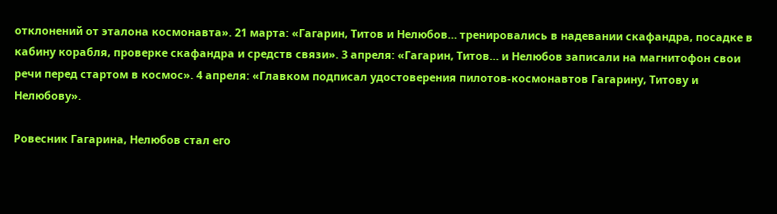отклонений от эталона космонавта». 21 марта: «Гагарин, Титов и Нелюбов… тренировались в надевании скафандра, посадке в кабину корабля, проверке скафандра и средств связи». 3 апреля: «Гагарин, Титов… и Нелюбов записали на магнитофон свои речи перед стартом в космос». 4 апреля: «Главком подписал удостоверения пилотов-космонавтов Гагарину, Титову и Нелюбову».

Ровесник Гагарина, Нелюбов стал его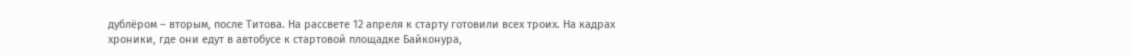дублёром – вторым, после Титова. На рассвете 12 апреля к старту готовили всех троих. На кадрах хроники, где они едут в автобусе к стартовой площадке Байконура,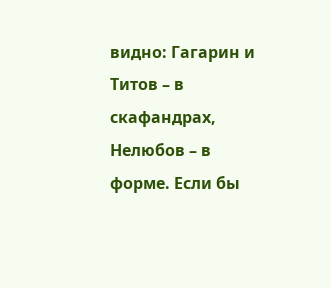видно: Гагарин и Титов – в скафандрах, Нелюбов – в форме. Если бы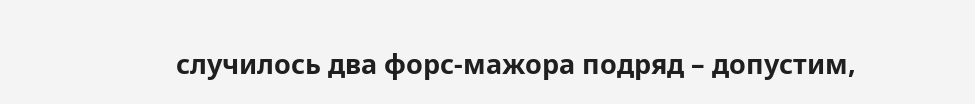случилось два форс-мажора подряд – допустим,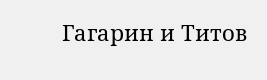Гагарин и Титов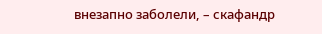внезапно заболели, – скафандр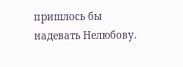пришлось бы надевать Нелюбову.